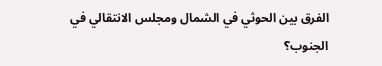الفرق بين الحوثي في الشمال ومجلس الانتقالي في الجنوب؟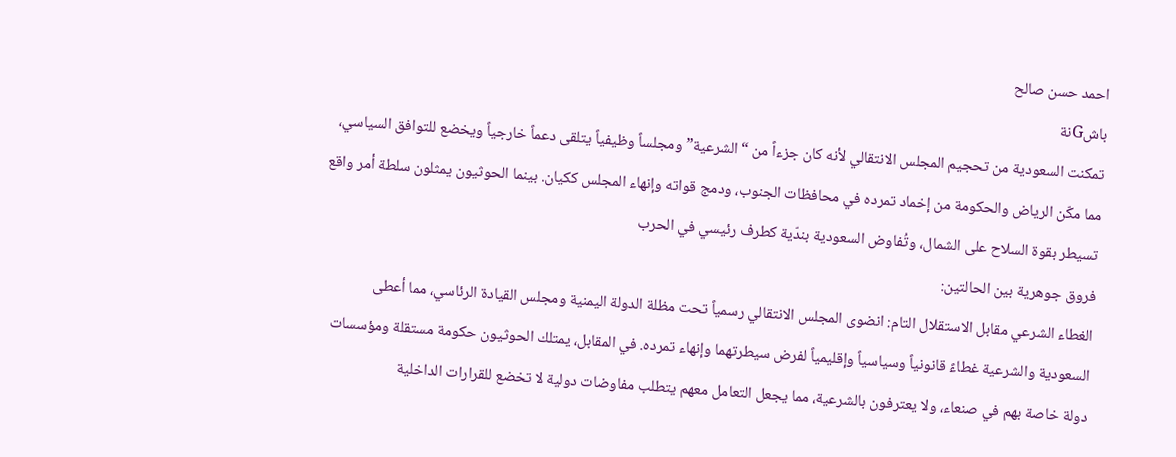احمد حسن صالح
باشGنة
تمكنت السعودية من تحجيم المجلس الانتقالي لأنه كان جزءاً من “الشرعية” ومجلساً وظيفياً يتلقى دعماً خارجياً ويخضع للتوافق السياسي، مما مكّن الرياض والحكومة من إخماد تمرده في محافظات الجنوب، ودمج قواته وإنهاء المجلس ككيان. بينما الحوثيون يمثلون سلطة أمر واقع تسيطر بقوة السلاح على الشمال، وتُفاوض السعودية بندّية كطرف رئيسي في الحرب
فروق جوهرية بين الحالتين:
الغطاء الشرعي مقابل الاستقلال التام: انضوى المجلس الانتقالي رسمياً تحت مظلة الدولة اليمنية ومجلس القيادة الرئاسي، مما أعطى السعودية والشرعية غطاءً قانونياً وسياسياً وإقليمياً لفرض سيطرتهما وإنهاء تمرده. في المقابل، يمتلك الحوثيون حكومة مستقلة ومؤسسات دولة خاصة بهم في صنعاء، ولا يعترفون بالشرعية، مما يجعل التعامل معهم يتطلب مفاوضات دولية لا تخضع للقرارات الداخلية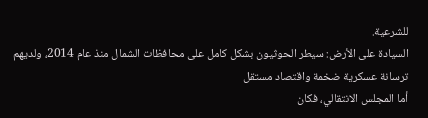للشرعية.
السيادة على الأرض: سيطر الحوثيون بشكل كامل على محافظات الشمال منذ عام 2014، ولديهم ترسانة عسكرية ضخمة واقتصاد مستقل
أما المجلس الانتقالي، فكان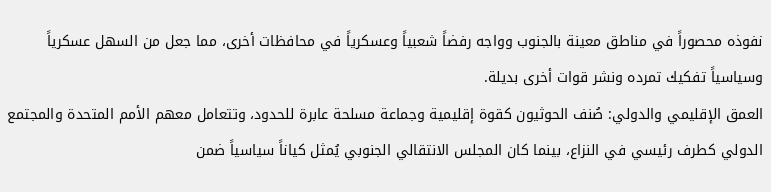نفوذه محصوراً في مناطق معينة بالجنوب وواجه رفضاً شعبياً وعسكرياً في محافظات أخرى، مما جعل من السهل عسكرياً وسياسياً تفكيك تمرده ونشر قوات أخرى بديلة.
العمق الإقليمي والدولي: صُنف الحوثيون كقوة إقليمية وجماعة مسلحة عابرة للحدود، وتتعامل معهم الأمم المتحدة والمجتمع الدولي كطرف رئيسي في النزاع، بينما كان المجلس الانتقالي الجنوبي يُمثل كياناً سياسياً ضمن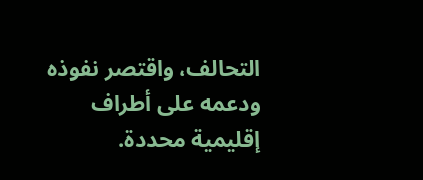التحالف، واقتصر نفوذه ودعمه على أطراف إقليمية محددة.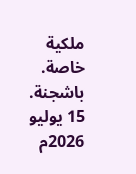ملكية خاصة.
باشجنة.
15 يوليو 2026م